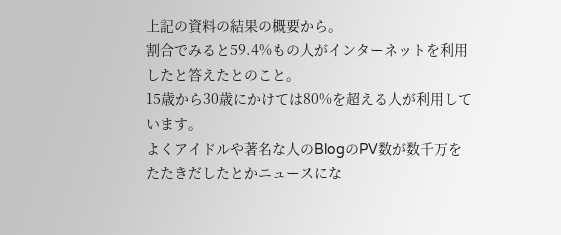上記の資料の結果の概要から。
割合でみると59.4%もの人がインターネットを利用したと答えたとのこと。
15歳から30歳にかけては80%を超える人が利用しています。
よくアイドルや著名な人のBlogのPV数が数千万をたたきだしたとかニュースにな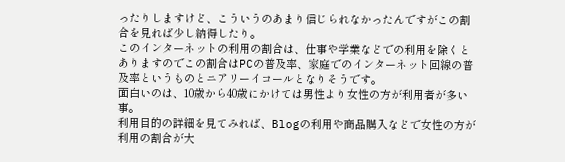ったりしますけど、こういうのあまり信じられなかったんですがこの割合を見れば少し納得したり。
このインターネットの利用の割合は、仕事や学業などでの利用を除くとありますのでこの割合はPCの普及率、家庭でのインターネット回線の普及率というものとニアリーイコールとなりそうです。
面白いのは、10歳から40歳にかけては男性より女性の方が利用者が多い事。
利用目的の詳細を見てみれば、Blogの利用や商品購入などで女性の方が利用の割合が大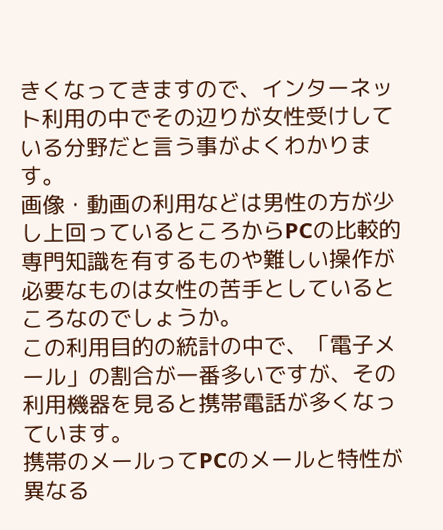きくなってきますので、インターネット利用の中でその辺りが女性受けしている分野だと言う事がよくわかります。
画像・動画の利用などは男性の方が少し上回っているところからPCの比較的専門知識を有するものや難しい操作が必要なものは女性の苦手としているところなのでしょうか。
この利用目的の統計の中で、「電子メール」の割合が一番多いですが、その利用機器を見ると携帯電話が多くなっています。
携帯のメールってPCのメールと特性が異なる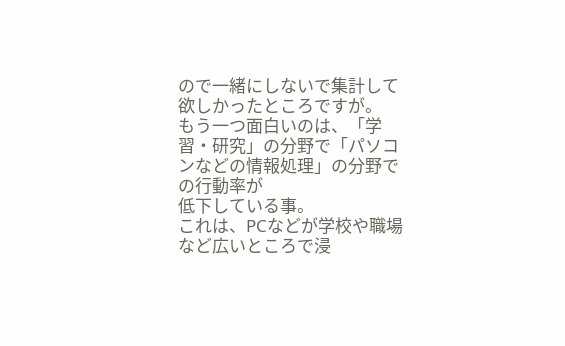ので一緒にしないで集計して欲しかったところですが。
もう一つ面白いのは、「学習・研究」の分野で「パソコンなどの情報処理」の分野での行動率が
低下している事。
これは、PCなどが学校や職場など広いところで浸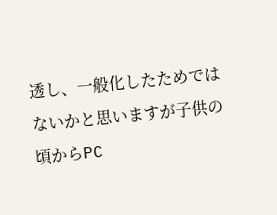透し、一般化したためではないかと思いますが子供の頃からPC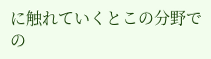に触れていくとこの分野での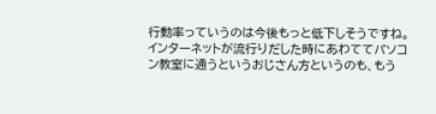行動率っていうのは今後もっと低下しそうですね。
インターネットが流行りだした時にあわててパソコン教室に通うというおじさん方というのも、もう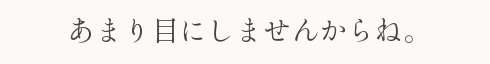あまり目にしませんからね。